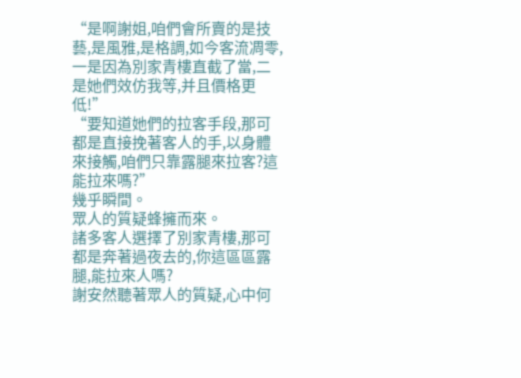“是啊謝姐,咱們會所賣的是技藝,是風雅,是格調,如今客流凋零,一是因為別家青樓直截了當,二是她們效仿我等,并且價格更低!”
“要知道她們的拉客手段,那可都是直接挽著客人的手,以身體來接觸,咱們只靠露腿來拉客?這能拉來嗎?”
幾乎瞬間。
眾人的質疑蜂擁而來。
諸多客人選擇了別家青樓,那可都是奔著過夜去的,你這區區露腿,能拉來人嗎?
謝安然聽著眾人的質疑,心中何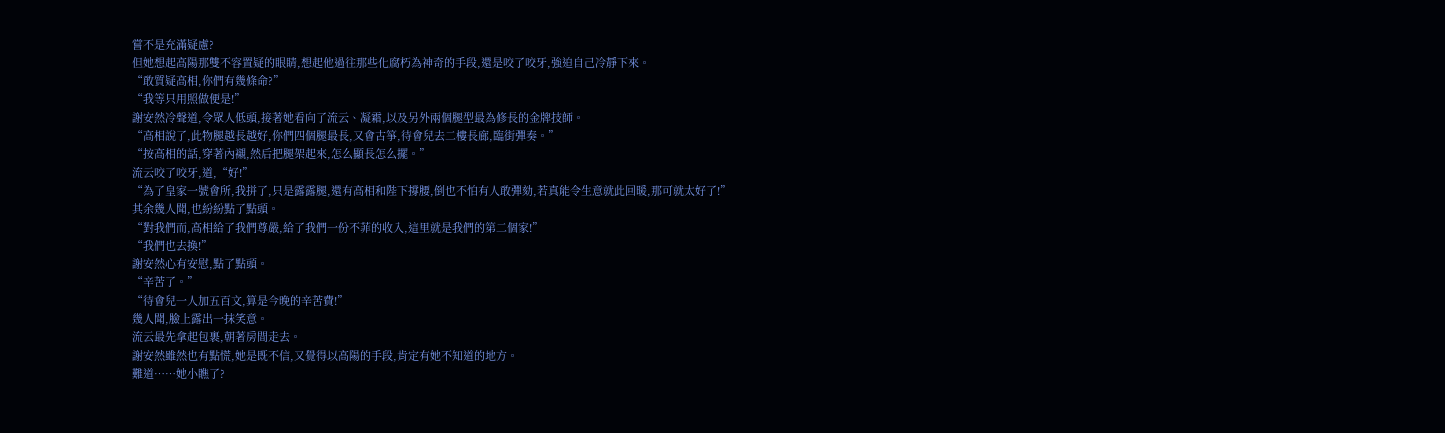嘗不是充滿疑慮?
但她想起高陽那雙不容置疑的眼睛,想起他過往那些化腐朽為神奇的手段,還是咬了咬牙,強迫自己冷靜下來。
“敢質疑高相,你們有幾條命?”
“我等只用照做便是!”
謝安然冷聲道,令眾人低頭,接著她看向了流云、凝霜,以及另外兩個腿型最為修長的金牌技師。
“高相說了,此物腿越長越好,你們四個腿最長,又會古箏,待會兒去二樓長廊,臨街彈奏。”
“按高相的話,穿著內襯,然后把腿架起來,怎么顯長怎么擺。”
流云咬了咬牙,道,“好!”
“為了皇家一號會所,我拼了,只是露露腿,還有高相和陛下撐腰,倒也不怕有人敢彈劾,若真能令生意就此回暖,那可就太好了!”
其余幾人聞,也紛紛點了點頭。
“對我們而,高相給了我們尊嚴,給了我們一份不菲的收入,這里就是我們的第二個家!”
“我們也去換!”
謝安然心有安慰,點了點頭。
“辛苦了。”
“待會兒一人加五百文,算是今晚的辛苦費!”
幾人聞,臉上露出一抹笑意。
流云最先拿起包裹,朝著房間走去。
謝安然雖然也有點慌,她是既不信,又覺得以高陽的手段,肯定有她不知道的地方。
難道……她小瞧了?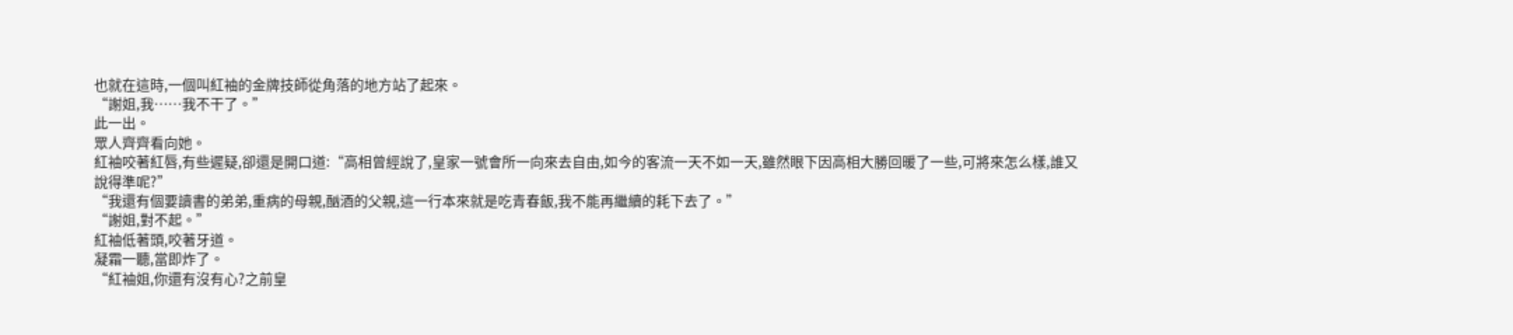也就在這時,一個叫紅袖的金牌技師從角落的地方站了起來。
“謝姐,我……我不干了。”
此一出。
眾人齊齊看向她。
紅袖咬著紅唇,有些遲疑,卻還是開口道:“高相曾經說了,皇家一號會所一向來去自由,如今的客流一天不如一天,雖然眼下因高相大勝回暖了一些,可將來怎么樣,誰又說得準呢?”
“我還有個要讀書的弟弟,重病的母親,酗酒的父親,這一行本來就是吃青春飯,我不能再繼續的耗下去了。”
“謝姐,對不起。”
紅袖低著頭,咬著牙道。
凝霜一聽,當即炸了。
“紅袖姐,你還有沒有心?之前皇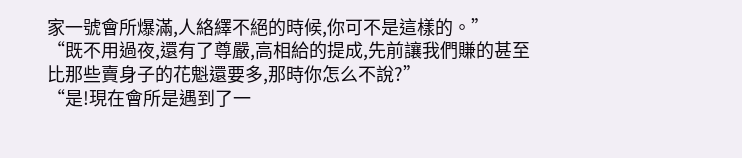家一號會所爆滿,人絡繹不絕的時候,你可不是這樣的。”
“既不用過夜,還有了尊嚴,高相給的提成,先前讓我們賺的甚至比那些賣身子的花魁還要多,那時你怎么不說?”
“是!現在會所是遇到了一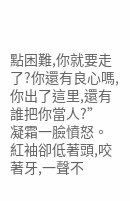點困難,你就要走了?你還有良心嗎,你出了這里,還有誰把你當人?”
凝霜一臉憤怒。
紅袖卻低著頭,咬著牙,一聲不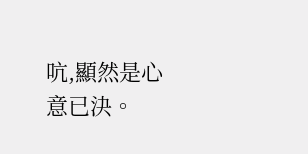吭,顯然是心意已決。